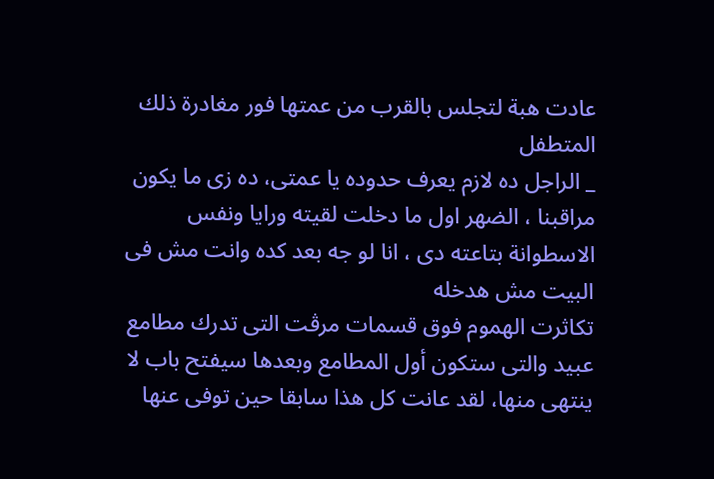عادت هبة لتجلس بالقرب من عمتها فور مغادرة ذلك المتطفل
_ الراجل ده لازم يعرف حدوده يا عمتى، ده زى ما يكون مراقبنا ، الضهر اول ما دخلت لقيته ورايا ونفس الاسطوانة بتاعته دى ، انا لو جه بعد كده وانت مش فى البيت مش هدخله
تكاثرت الهموم فوق قسمات مرڤت التى تدرك مطامع عبيد والتى ستكون أول المطامع وبعدها سيفتح باب لا ينتهى منها، لقد عانت كل هذا سابقا حين توفى عنها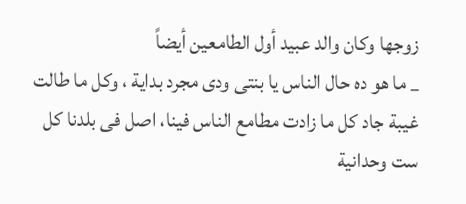زوجها وكان والد عبيد أول الطامعين أيضاً
_ ما هو ده حال الناس يا بنتى ودى مجرد بداية ، وكل ما طالت غيبة جاد كل ما زادت مطامع الناس فينا، اصل فى بلدنا كل ست وحدانية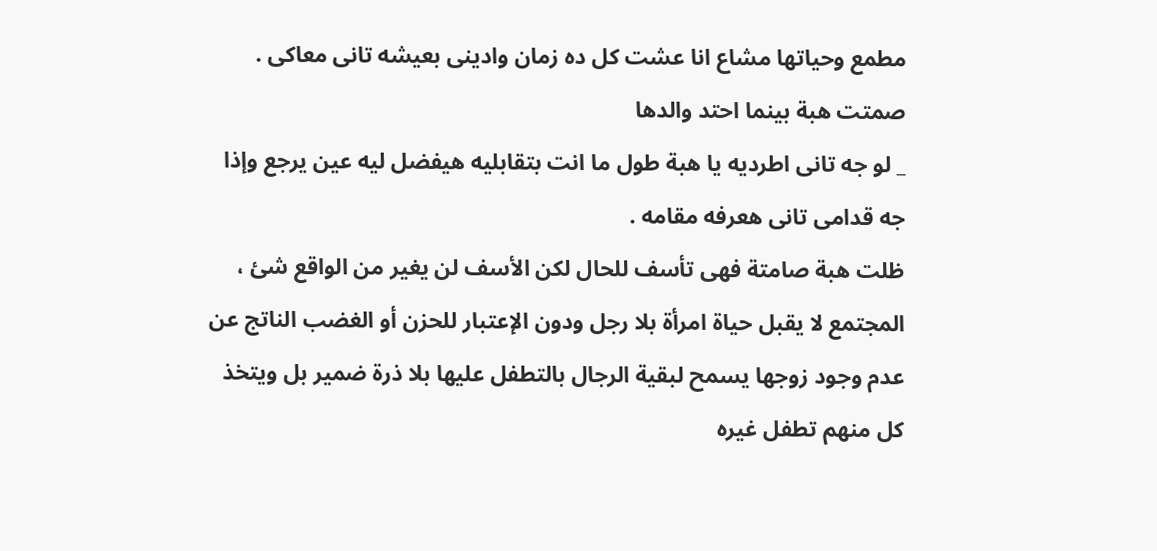مطمع وحياتها مشاع انا عشت كل ده زمان وادينى بعيشه تانى معاكى .
صمتت هبة بينما احتد والدها
_ لو جه تانى اطرديه يا هبة طول ما انت بتقابليه هيفضل ليه عين يرجع وإذا جه قدامى تانى هعرفه مقامه .
ظلت هبة صامتة فهى تأسف للحال لكن الأسف لن يغير من الواقع شئ ، المجتمع لا يقبل حياة امرأة بلا رجل ودون الإعتبار للحزن أو الغضب الناتج عن عدم وجود زوجها يسمح لبقية الرجال بالتطفل عليها بلا ذرة ضمير بل ويتخذ كل منهم تطفل غيره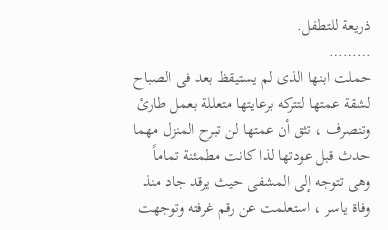ذريعة للتطفل.
………
حملت ابنها الذى لم يستيقظ بعد فى الصباح لشقة عمتها لتتركه برعايتها متعللة بعمل طارئ وتنصرف ، تثق أن عمتها لن تبرح المنزل مهما حدث قبل عودتها لذا كانت مطمئنة تماماً وهى تتوجه إلى المشفى حيث يرقد جاد منذ وفاة ياسر ، استعلمت عن رقم غرفته وتوجهت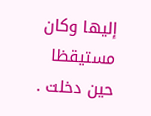إليها وكان مستيقظا حين دخلت .